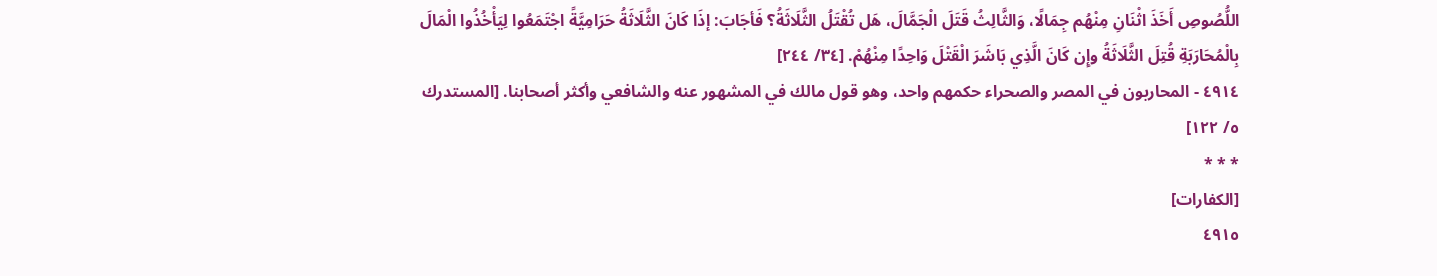اللُّصُوصِ أَخَذَ اثْنَانِ مِنْهُم جِمَالًا، وَالثَّالِثُ قَتَلَ الْجَمَّالَ، هَل تُقْتَلُ الثَّلَاثَةُ؟ فَأجَابَ: إذَا كَانَ الثَّلَاثَةُ حَرَامِيَّةً اجْتَمَعُوا لِيَأْخُذُوا الْمَالَ بِالْمُحَارَبَةِ قُتِلَ الثَّلَاثَةُ وإِن كَانَ الَّذِي بَاشَرَ الْقَتْلَ وَاحِدًا مِنْهُمْ. [٣٤/ ٢٤٤]
٤٩١٤ - المحاربون في المصر والصحراء حكمهم واحد، وهو قول مالك في المشهور عنه والشافعي وأكثر أصحابنا. [المستدرك ٥/ ١٢٢]
* * *
[الكفارات]
٤٩١٥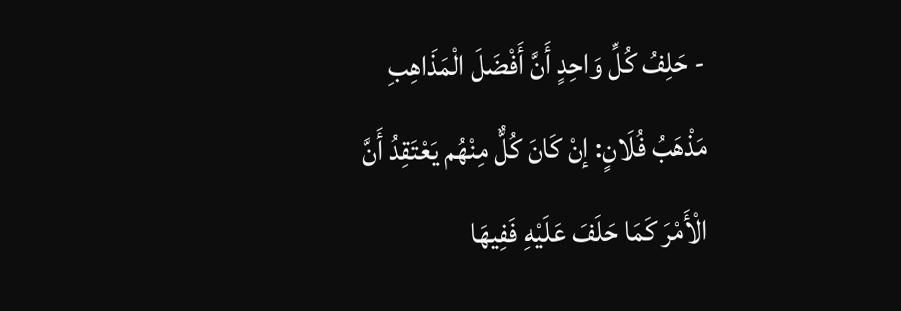- حَلِفُ كُلِّ وَاحِدٍ أَنَّ أَفْضَلَ الْمَذَاهِبِ مَذْهَبُ فُلَانٍ: إنْ كَانَ كُلٌّ مِنْهُم يَعْتَقِدُ أَنَّ الْأَمْرَ كَمَا حَلَفَ عَلَيْهِ فَفِيهَا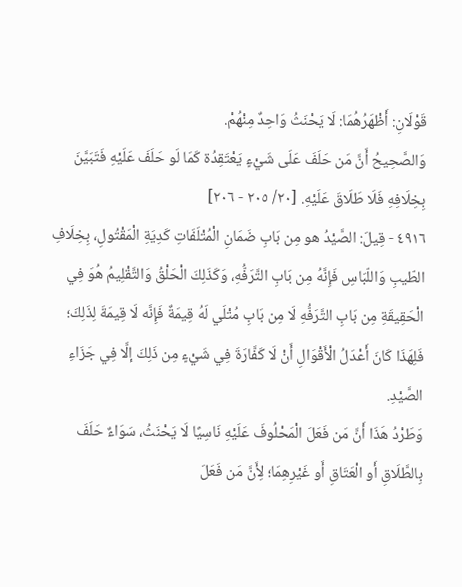قَوْلَانِ: أَظْهَرُهُمَا: لَا يَحْنَثُ وَاحِدٌ مِنْهُمْ.
وَالصَّحِيحُ أَنَّ مَن حَلَفَ عَلَى شَيْءٍ يَعْتَقِدُة كَمَا لَو حَلَفَ عَلَيْهِ فَتَبَيَّنَ بِخِلَافِهِ فَلَا طَلَاقَ عَلَيْهِ. [٢٠/ ٢٠٥ - ٢٠٦]
٤٩١٦ - قِيلَ: الصَّيْدُ هو مِن بَابِ ضَمَانِ الْمُتْلَفَاتِ كَدِيَةِ الْمَقْتُولِ، بِخِلَافِ الطّيبِ وَاللّبَاسِ فَإِنَّهُ مِن بَابِ التَّرَفُّهِ، وَكَذَلِكَ الْحَلْقُ وَالتَّقْلِيمُ هُوَ فِي الْحَقِيقَةِ مِن بَابِ التَّرَفُّهِ لَا مِن بَابِ مُتْلَي لَهُ قِيمَةٌ فَإِنَّه لَا قِيمَةَ لِذَلِكَ؛ فَلِهَذَا كَانَ أَعْدَلُ الْأَقْوَالِ أَنْ لَا كَفَّارَةَ فِي شَيْءٍ مِن ذَلِكَ إلَّا فِي جَزَاءِ الصَّيْدِ.
وَطَرْدُ هَذَا أَنَّ مَن فَعَلَ الْمَحْلُوفَ عَلَيْهِ نَاسِيًا لَا يَحْنَثُ، سَوَاءٌ حَلَفَ بِالطَّلَاقِ أَو الْعَتَاقِ أَو غَيْرِهِمَا؛ لِأَنَّ مَن فَعَلَ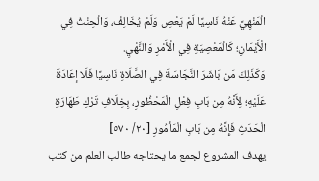الْمَنْهِيَّ عَنْهُ نَاسِيًا لَمْ يَعْصِ وَلَمْ يُخَالِفْ، وَالْحِنْثُ فِي الْأَيْمَانِ؛ كَالْمَعْصِيَةِ فِي الْأَمْرِ وَالنَّهْيِ.
وَكَذَلِكَ مَن بَاشَرَ النَّجَاسَةَ فِي الصَّلَاةِ نَاسِيًا فَلَا إعَادَةَ عَلَيْهِ؛ لِأَنَّهُ مِن بَابِ فِعْلِ الْمَحْظُورِ، بِخِلَافِ تَرْكِ طَهَارَةِ الْحَدَثِ فَإِنَّهُ مِن بَابِ الْمَأمُورِ [٢٠/ ٥٧٠]
يهدف المشروع لجمع ما يحتاجه طالب العلم من كتب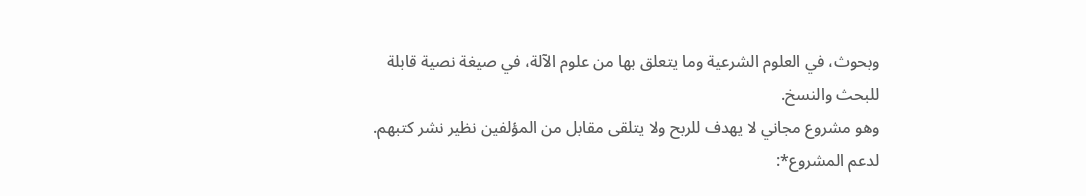وبحوث، في العلوم الشرعية وما يتعلق بها من علوم الآلة، في صيغة نصية قابلة للبحث والنسخ.
وهو مشروع مجاني لا يهدف للربح ولا يتلقى مقابل من المؤلفين نظير نشر كتبهم.
لدعم المشروع*: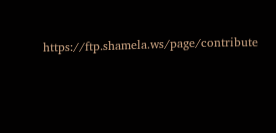https://ftp.shamela.ws/page/contribute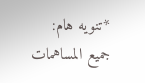*تنويه هام: جميع المساهمات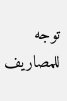توجه للمصاريف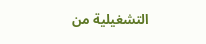التشغيلية من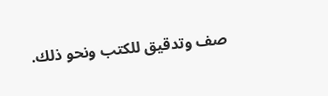صف وتدقيق للكتب ونحو ذلك.